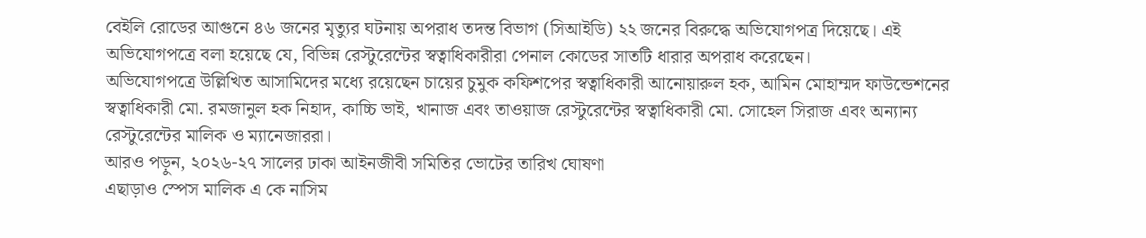বেইলি রোডের আগুনে ৪৬ জনের মৃত্যুর ঘটনায় অপরাধ তদন্ত বিভাগ (সিআইডি) ২২ জনের বিরুদ্ধে অভিযোগপত্র দিয়েছে। এই অভিযোগপত্রে বলা হয়েছে যে, বিভিন্ন রেস্টুরেন্টের স্বত্বাধিকারীরা পেনাল কোডের সাতটি ধারার অপরাধ করেছেন।
অভিযোগপত্রে উল্লিখিত আসামিদের মধ্যে রয়েছেন চায়ের চুমুক কফিশপের স্বত্বাধিকারী আনোয়ারুল হক, আমিন মোহাম্মদ ফাউন্ডেশনের স্বত্বাধিকারী মো. রমজানুল হক নিহাদ, কাচ্চি ভাই, খানাজ এবং তাওয়াজ রেস্টুরেন্টের স্বত্বাধিকারী মো. সোহেল সিরাজ এবং অন্যান্য রেস্টুরেন্টের মালিক ও ম্যানেজাররা।
আরও পড়ুন, ২০২৬-২৭ সালের ঢাকা আইনজীবী সমিতির ভোটের তারিখ ঘোষণা
এছাড়াও স্পেস মালিক এ কে নাসিম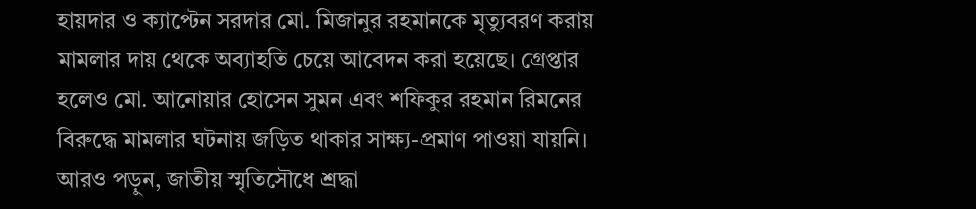হায়দার ও ক্যাপ্টেন সরদার মো. মিজানুর রহমানকে মৃত্যুবরণ করায় মামলার দায় থেকে অব্যাহতি চেয়ে আবেদন করা হয়েছে। গ্রেপ্তার হলেও মো. আনোয়ার হোসেন সুমন এবং শফিকুর রহমান রিমনের বিরুদ্ধে মামলার ঘটনায় জড়িত থাকার সাক্ষ্য-প্রমাণ পাওয়া যায়নি।
আরও পড়ুন, জাতীয় স্মৃতিসৌধে শ্রদ্ধা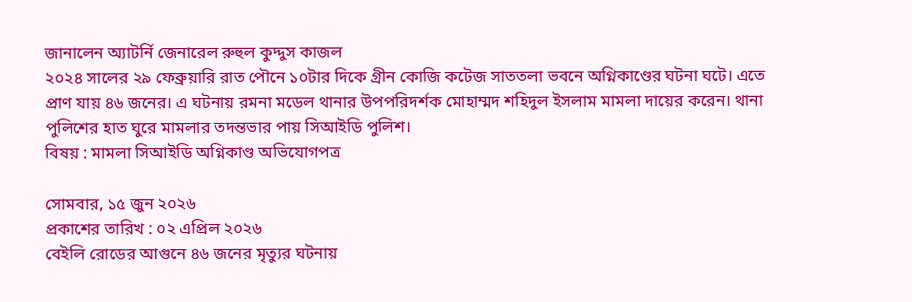জানালেন অ্যাটর্নি জেনারেল রুহুল কুদ্দুস কাজল
২০২৪ সালের ২৯ ফেব্রুয়ারি রাত পৌনে ১০টার দিকে গ্রীন কোজি কটেজ সাততলা ভবনে অগ্নিকাণ্ডের ঘটনা ঘটে। এতে প্রাণ যায় ৪৬ জনের। এ ঘটনায় রমনা মডেল থানার উপপরিদর্শক মোহাম্মদ শহিদুল ইসলাম মামলা দায়ের করেন। থানা পুলিশের হাত ঘুরে মামলার তদন্তভার পায় সিআইডি পুলিশ।
বিষয় : মামলা সিআইডি অগ্নিকাণ্ড অভিযোগপত্র

সোমবার, ১৫ জুন ২০২৬
প্রকাশের তারিখ : ০২ এপ্রিল ২০২৬
বেইলি রোডের আগুনে ৪৬ জনের মৃত্যুর ঘটনায়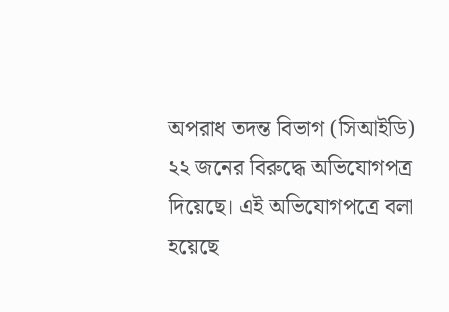অপরাধ তদন্ত বিভাগ (সিআইডি) ২২ জনের বিরুদ্ধে অভিযোগপত্র দিয়েছে। এই অভিযোগপত্রে বলা হয়েছে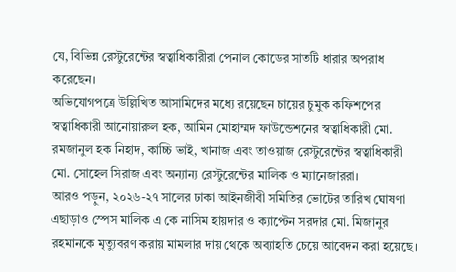যে, বিভিন্ন রেস্টুরেন্টের স্বত্বাধিকারীরা পেনাল কোডের সাতটি ধারার অপরাধ করেছেন।
অভিযোগপত্রে উল্লিখিত আসামিদের মধ্যে রয়েছেন চায়ের চুমুক কফিশপের স্বত্বাধিকারী আনোয়ারুল হক, আমিন মোহাম্মদ ফাউন্ডেশনের স্বত্বাধিকারী মো. রমজানুল হক নিহাদ, কাচ্চি ভাই, খানাজ এবং তাওয়াজ রেস্টুরেন্টের স্বত্বাধিকারী মো. সোহেল সিরাজ এবং অন্যান্য রেস্টুরেন্টের মালিক ও ম্যানেজাররা।
আরও পড়ুন, ২০২৬-২৭ সালের ঢাকা আইনজীবী সমিতির ভোটের তারিখ ঘোষণা
এছাড়াও স্পেস মালিক এ কে নাসিম হায়দার ও ক্যাপ্টেন সরদার মো. মিজানুর রহমানকে মৃত্যুবরণ করায় মামলার দায় থেকে অব্যাহতি চেয়ে আবেদন করা হয়েছে।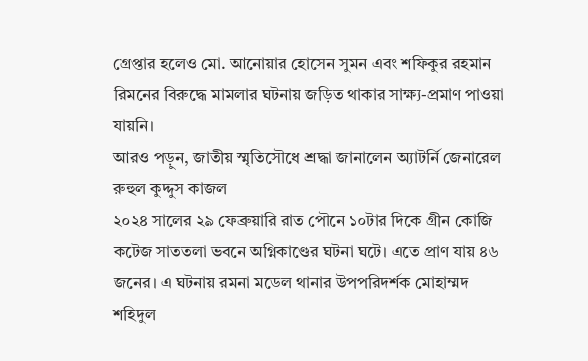গ্রেপ্তার হলেও মো. আনোয়ার হোসেন সুমন এবং শফিকুর রহমান রিমনের বিরুদ্ধে মামলার ঘটনায় জড়িত থাকার সাক্ষ্য-প্রমাণ পাওয়া যায়নি।
আরও পড়ুন, জাতীয় স্মৃতিসৌধে শ্রদ্ধা জানালেন অ্যাটর্নি জেনারেল রুহুল কুদ্দুস কাজল
২০২৪ সালের ২৯ ফেব্রুয়ারি রাত পৌনে ১০টার দিকে গ্রীন কোজি কটেজ সাততলা ভবনে অগ্নিকাণ্ডের ঘটনা ঘটে। এতে প্রাণ যায় ৪৬ জনের। এ ঘটনায় রমনা মডেল থানার উপপরিদর্শক মোহাম্মদ শহিদুল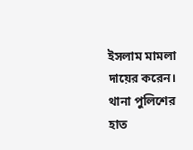ইসলাম মামলা দায়ের করেন। থানা পুলিশের হাত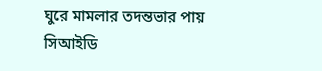ঘুরে মামলার তদন্তভার পায় সিআইডি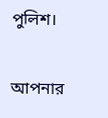পুলিশ।

আপনার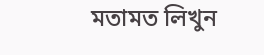মতামত লিখুন